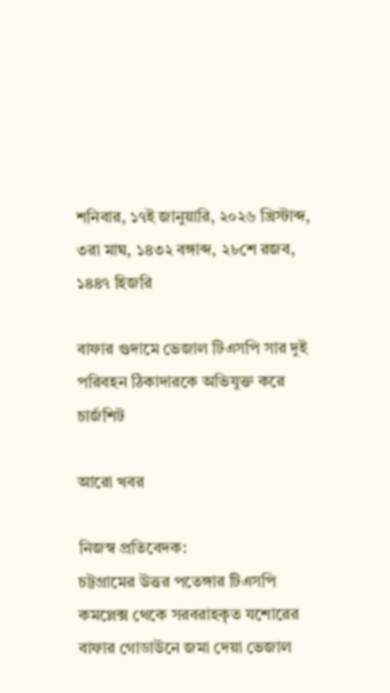শনিবার, ১৭ই জানুয়ারি, ২০২৬ খ্রিস্টাব্দ, ৩রা মাঘ, ১৪৩২ বঙ্গাব্দ, ২৮শে রজব, ১৪৪৭ হিজরি

বাফার গুদামে ভেজাল টিএসপি সার দুই পরিবহন ঠিকাদারকে অভিযুক্ত করে চার্জশিট

আরো খবর

নিজস্ব প্রতিবেদক:
চট্টগ্রামের উত্তর পতেঙ্গার টিএসপি কমপ্লেক্স থেকে সরবরাহকৃত যশোরের বাফার গোডাউনে জমা দেয়া ভেজাল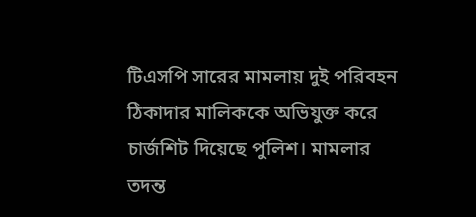টিএসপি সারের মামলায় দুই পরিবহন ঠিকাদার মালিককে অভিযুক্ত করে চার্জশিট দিয়েছে পুলিশ। মামলার তদন্ত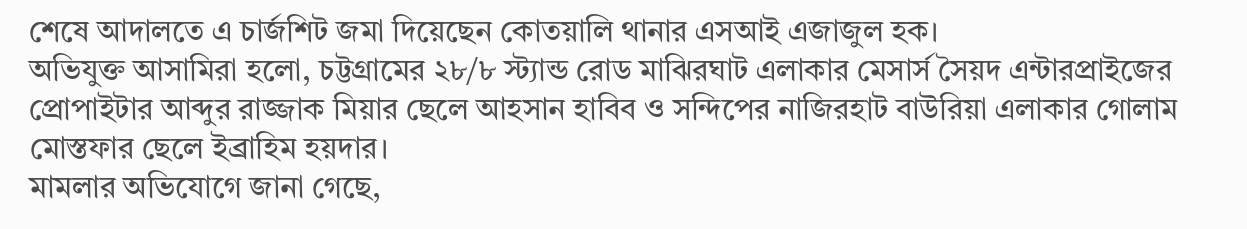শেষে আদালতে এ চার্জশিট জমা দিয়েছেন কোতয়ালি থানার এসআই এজাজুল হক।
অভিযুক্ত আসামিরা হলো, চট্টগ্রামের ২৮/৮ স্ট্যান্ড রোড মাঝিরঘাট এলাকার মেসার্স সৈয়দ এন্টারপ্রাইজের প্রোপাইটার আব্দুর রাজ্জাক মিয়ার ছেলে আহসান হাবিব ও সন্দিপের নাজিরহাট বাউরিয়া এলাকার গোলাম মোস্তফার ছেলে ইব্রাহিম হয়দার।
মামলার অভিযোগে জানা গেছে,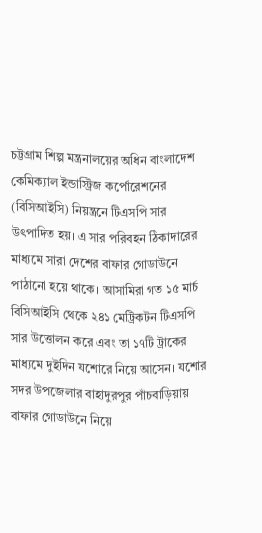চট্টগ্রাম শিল্প মন্ত্রনালয়ের অধিন বাংলাদেশ কেমিক্যাল ইন্ডাস্ট্রিজ কর্পোরেশনের (বিসিআইসি) নিয়ন্ত্রনে টিএসপি সার উৎপাদিত হয়। এ সার পরিবহন ঠিকাদারের মাধ্যমে সারা দেশের বাফার গোডাউনে পাঠানো হয়ে থাকে। আসামিরা গত ১৫ মার্চ বিসিআইসি থেকে ২৪১ মেট্রিকটন টিএসপি সার উত্তোলন করে এবং তা ১৭টি ট্রাকের মাধ্যমে দুইদিন যশোরে নিয়ে আসেন। যশোর সদর উপজেলার বাহাদুরপুর পাঁচবাড়িয়ায় বাফার গোডাউনে নিয়ে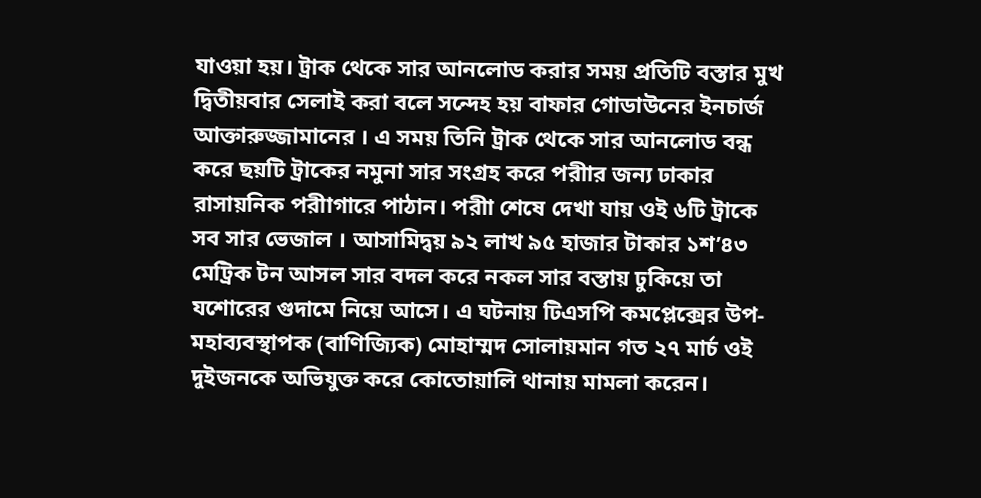যাওয়া হয়। ট্রাক থেকে সার আনলোড করার সময় প্রতিটি বস্তার মুখ দ্বিতীয়বার সেলাই করা বলে সন্দেহ হয় বাফার গোডাউনের ইনচার্জ আক্তারুজ্জামানের । এ সময় তিনি ট্রাক থেকে সার আনলোড বন্ধ করে ছয়টি ট্রাকের নমুনা সার সংগ্রহ করে পরীার জন্য ঢাকার রাসায়নিক পরীাগারে পাঠান। পরীা শেষে দেখা যায় ওই ৬টি ট্রাকে সব সার ভেজাল । আসামিদ্বয় ৯২ লাখ ৯৫ হাজার টাকার ১শ’৪৩ মেট্রিক টন আসল সার বদল করে নকল সার বস্তায় ঢুকিয়ে তা যশোরের গুদামে নিয়ে আসে। এ ঘটনায় টিএসপি কমপ্লেক্সের উপ-মহাব্যবস্থাপক (বাণিজ্যিক) মোহাম্মদ সোলায়মান গত ২৭ মার্চ ওই দুইজনকে অভিযুক্ত করে কোতোয়ালি থানায় মামলা করেন।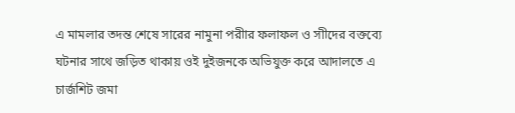এ মামলার তদন্ত শেষে সারের নামুনা পরীার ফলাফল ও সাীদের বক্তব্যে ঘটনার সাথে জড়িত থাকায় ওই দুইজনকে অভিযুক্ত করে আদালতে এ চার্জশিট জমা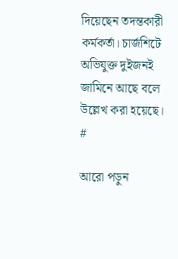দিয়েছেন তদন্তকারী কর্মকর্তা। চার্জশিটে অভিযুক্ত দুইজনই জামিনে আছে বলে উল্লেখ করা হয়েছে। #

আরো পড়ুন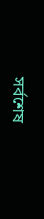সর্বশেষ